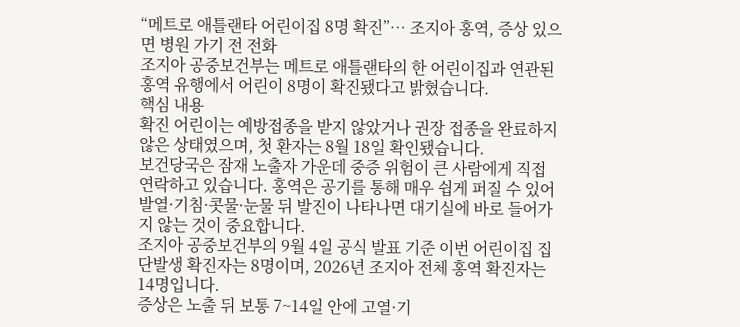“메트로 애틀랜타 어린이집 8명 확진”… 조지아 홍역, 증상 있으면 병원 가기 전 전화
조지아 공중보건부는 메트로 애틀랜타의 한 어린이집과 연관된 홍역 유행에서 어린이 8명이 확진됐다고 밝혔습니다.
핵심 내용
확진 어린이는 예방접종을 받지 않았거나 권장 접종을 완료하지 않은 상태였으며, 첫 환자는 8월 18일 확인됐습니다.
보건당국은 잠재 노출자 가운데 중증 위험이 큰 사람에게 직접 연락하고 있습니다. 홍역은 공기를 통해 매우 쉽게 퍼질 수 있어 발열·기침·콧물·눈물 뒤 발진이 나타나면 대기실에 바로 들어가지 않는 것이 중요합니다.
조지아 공중보건부의 9월 4일 공식 발표 기준 이번 어린이집 집단발생 확진자는 8명이며, 2026년 조지아 전체 홍역 확진자는 14명입니다.
증상은 노출 뒤 보통 7~14일 안에 고열·기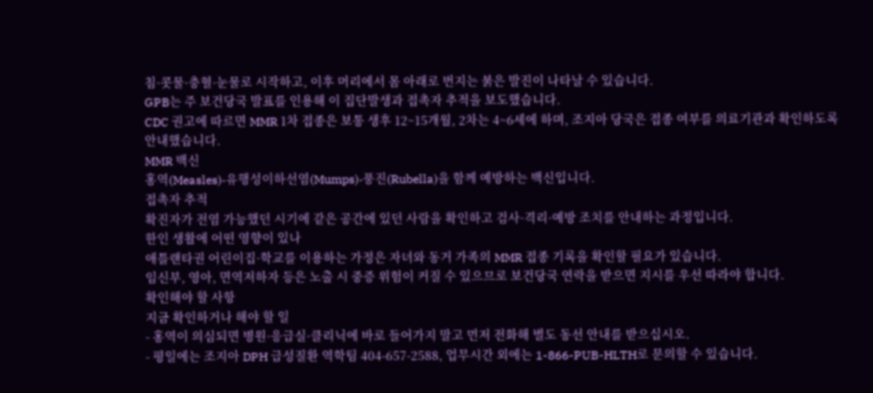침·콧물·충혈·눈물로 시작하고, 이후 머리에서 몸 아래로 번지는 붉은 발진이 나타날 수 있습니다.
GPB는 주 보건당국 발표를 인용해 이 집단발생과 접촉자 추적을 보도했습니다.
CDC 권고에 따르면 MMR 1차 접종은 보통 생후 12~15개월, 2차는 4~6세에 하며, 조지아 당국은 접종 여부를 의료기관과 확인하도록 안내했습니다.
MMR 백신
홍역(Measles)·유행성이하선염(Mumps)·풍진(Rubella)을 함께 예방하는 백신입니다.
접촉자 추적
확진자가 전염 가능했던 시기에 같은 공간에 있던 사람을 확인하고 검사·격리·예방 조치를 안내하는 과정입니다.
한인 생활에 어떤 영향이 있나
애틀랜타권 어린이집·학교를 이용하는 가정은 자녀와 동거 가족의 MMR 접종 기록을 확인할 필요가 있습니다.
임신부, 영아, 면역저하자 등은 노출 시 중증 위험이 커질 수 있으므로 보건당국 연락을 받으면 지시를 우선 따라야 합니다.
확인해야 할 사항
지금 확인하거나 해야 할 일
- 홍역이 의심되면 병원·응급실·클리닉에 바로 들어가지 말고 먼저 전화해 별도 동선 안내를 받으십시오.
- 평일에는 조지아 DPH 급성질환 역학팀 404-657-2588, 업무시간 외에는 1-866-PUB-HLTH로 문의할 수 있습니다.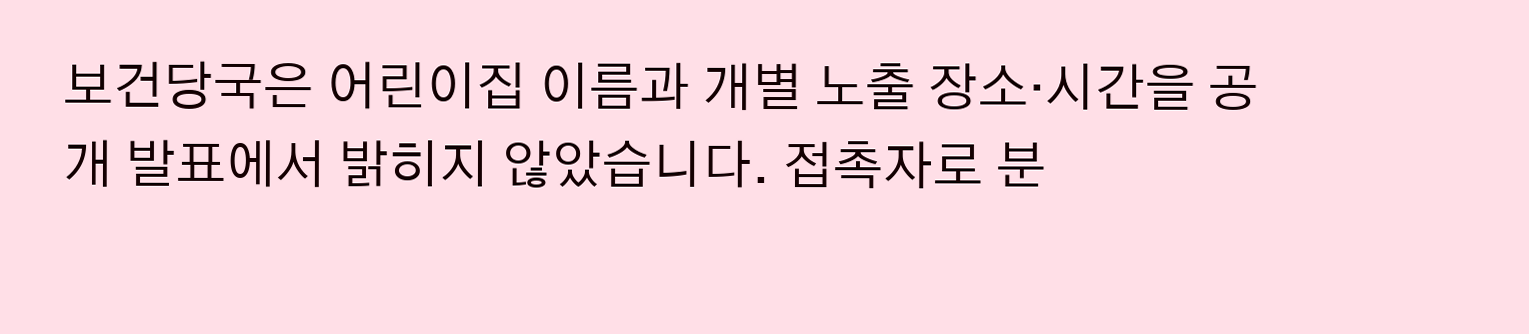보건당국은 어린이집 이름과 개별 노출 장소·시간을 공개 발표에서 밝히지 않았습니다. 접촉자로 분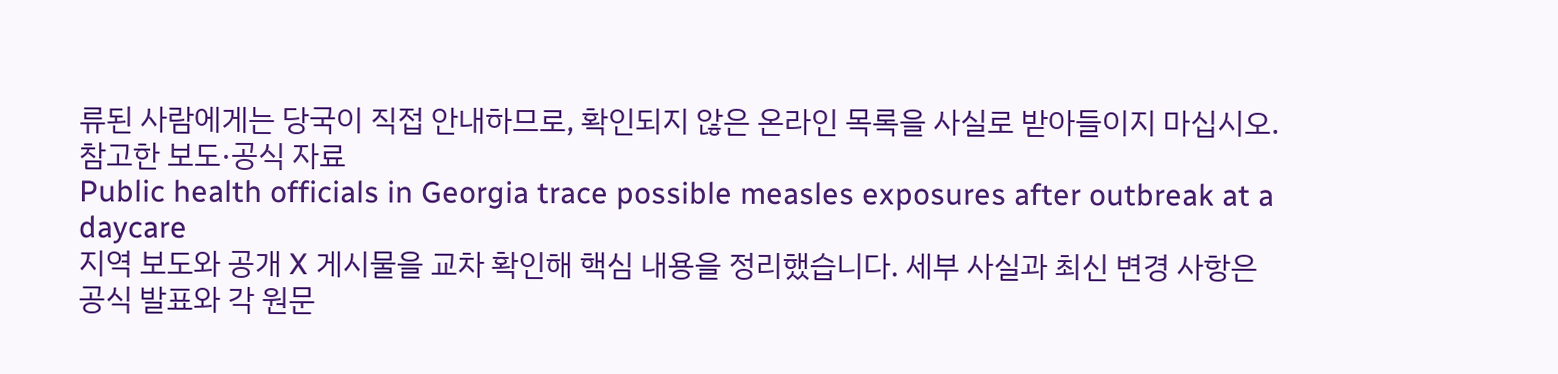류된 사람에게는 당국이 직접 안내하므로, 확인되지 않은 온라인 목록을 사실로 받아들이지 마십시오.
참고한 보도·공식 자료
Public health officials in Georgia trace possible measles exposures after outbreak at a daycare
지역 보도와 공개 X 게시물을 교차 확인해 핵심 내용을 정리했습니다. 세부 사실과 최신 변경 사항은 공식 발표와 각 원문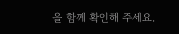을 함께 확인해 주세요.